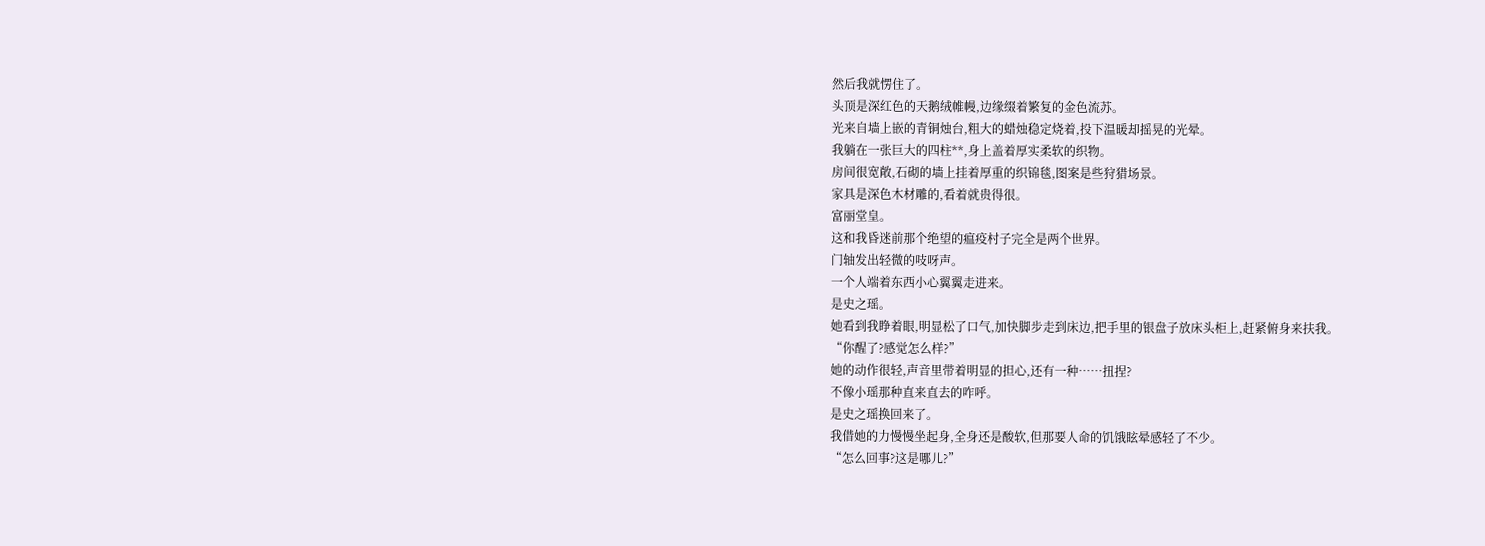然后我就愣住了。
头顶是深红色的天鹅绒帷幔,边缘缀着繁复的金色流苏。
光来自墙上嵌的青铜烛台,粗大的蜡烛稳定烧着,投下温暖却摇晃的光晕。
我躺在一张巨大的四柱**,身上盖着厚实柔软的织物。
房间很宽敞,石砌的墙上挂着厚重的织锦毯,图案是些狩猎场景。
家具是深色木材雕的,看着就贵得很。
富丽堂皇。
这和我昏迷前那个绝望的瘟疫村子完全是两个世界。
门轴发出轻微的吱呀声。
一个人端着东西小心翼翼走进来。
是史之瑶。
她看到我睁着眼,明显松了口气,加快脚步走到床边,把手里的银盘子放床头柜上,赶紧俯身来扶我。
“你醒了?感觉怎么样?”
她的动作很轻,声音里带着明显的担心,还有一种……扭捏?
不像小瑶那种直来直去的咋呼。
是史之瑶换回来了。
我借她的力慢慢坐起身,全身还是酸软,但那要人命的饥饿眩晕感轻了不少。
“怎么回事?这是哪儿?”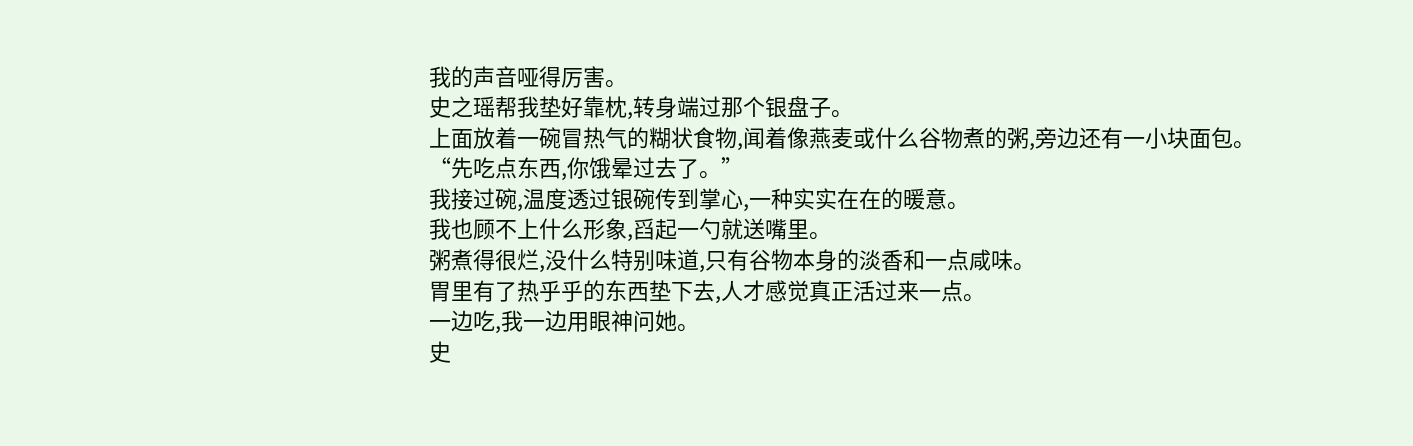我的声音哑得厉害。
史之瑶帮我垫好靠枕,转身端过那个银盘子。
上面放着一碗冒热气的糊状食物,闻着像燕麦或什么谷物煮的粥,旁边还有一小块面包。
“先吃点东西,你饿晕过去了。”
我接过碗,温度透过银碗传到掌心,一种实实在在的暖意。
我也顾不上什么形象,舀起一勺就送嘴里。
粥煮得很烂,没什么特别味道,只有谷物本身的淡香和一点咸味。
胃里有了热乎乎的东西垫下去,人才感觉真正活过来一点。
一边吃,我一边用眼神问她。
史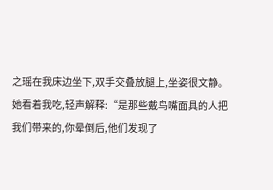之瑶在我床边坐下,双手交叠放腿上,坐姿很文静。
她看着我吃,轻声解释:“是那些戴鸟嘴面具的人把我们带来的,你晕倒后,他们发现了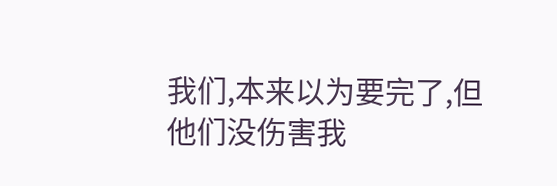我们,本来以为要完了,但他们没伤害我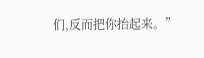们,反而把你抬起来。”